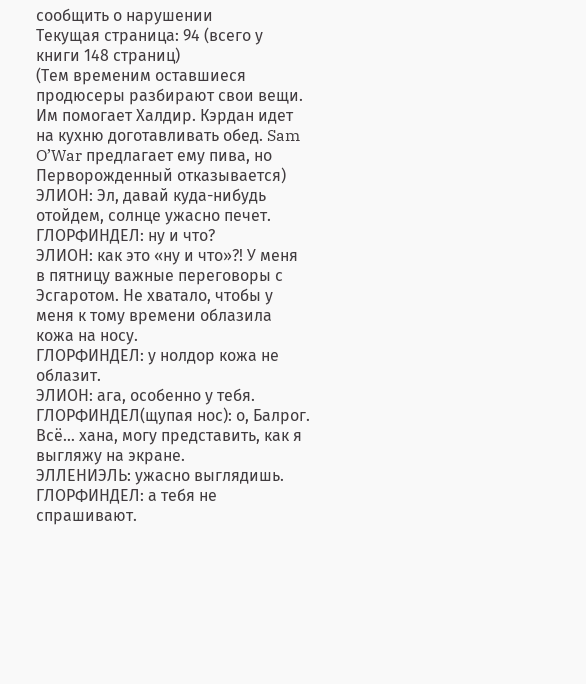сообщить о нарушении
Текущая страница: 94 (всего у книги 148 страниц)
(Тем временим оставшиеся продюсеры разбирают свои вещи. Им помогает Халдир. Кэрдан идет на кухню доготавливать обед. Sam O’War предлагает ему пива, но Перворожденный отказывается)
ЭЛИОН: Эл, давай куда-нибудь отойдем, солнце ужасно печет.
ГЛОРФИНДЕЛ: ну и что?
ЭЛИОН: как это «ну и что»?! У меня в пятницу важные переговоры с Эсгаротом. Не хватало, чтобы у меня к тому времени облазила кожа на носу.
ГЛОРФИНДЕЛ: у нолдор кожа не облазит.
ЭЛИОН: ага, особенно у тебя.
ГЛОРФИНДЕЛ(щупая нос): о, Балрог. Всё… хана, могу представить, как я выгляжу на экране.
ЭЛЛЕНИЭЛЬ: ужасно выглядишь.
ГЛОРФИНДЕЛ: а тебя не спрашивают.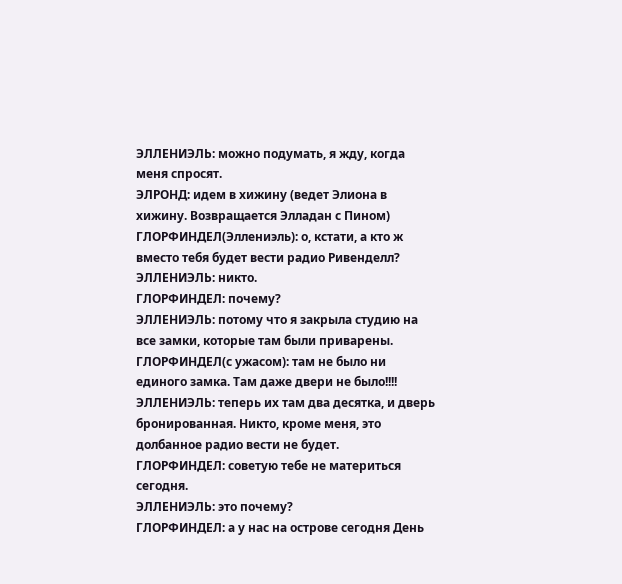ЭЛЛЕНИЭЛЬ: можно подумать, я жду, когда меня спросят.
ЭЛРОНД: идем в хижину (ведет Элиона в хижину. Возвращается Элладан с Пином)
ГЛОРФИНДЕЛ(Эллениэль): о, кстати, а кто ж вместо тебя будет вести радио Ривенделл?
ЭЛЛЕНИЭЛЬ: никто.
ГЛОРФИНДЕЛ: почему?
ЭЛЛЕНИЭЛЬ: потому что я закрыла студию на все замки, которые там были приварены.
ГЛОРФИНДЕЛ(с ужасом): там не было ни единого замка. Там даже двери не было!!!!
ЭЛЛЕНИЭЛЬ: теперь их там два десятка, и дверь бронированная. Никто, кроме меня, это долбанное радио вести не будет.
ГЛОРФИНДЕЛ: советую тебе не материться сегодня.
ЭЛЛЕНИЭЛЬ: это почему?
ГЛОРФИНДЕЛ: а у нас на острове сегодня День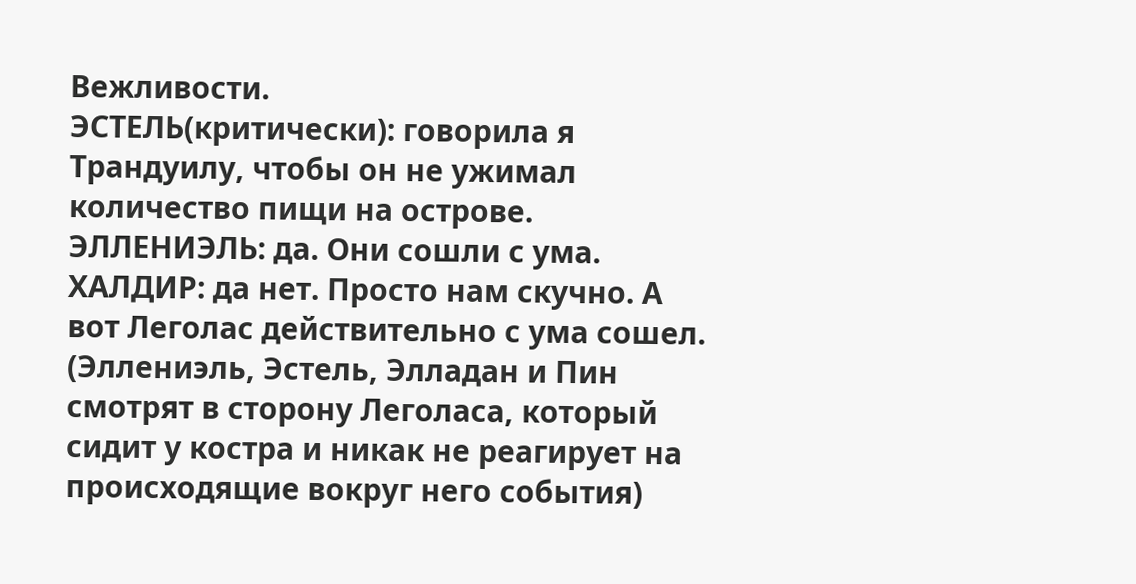Вежливости.
ЭСТЕЛЬ(критически): говорила я Трандуилу, чтобы он не ужимал количество пищи на острове.
ЭЛЛЕНИЭЛЬ: да. Они сошли с ума.
ХАЛДИР: да нет. Просто нам скучно. А вот Леголас действительно с ума сошел.
(Эллениэль, Эстель, Элладан и Пин смотрят в сторону Леголаса, который сидит у костра и никак не реагирует на происходящие вокруг него события)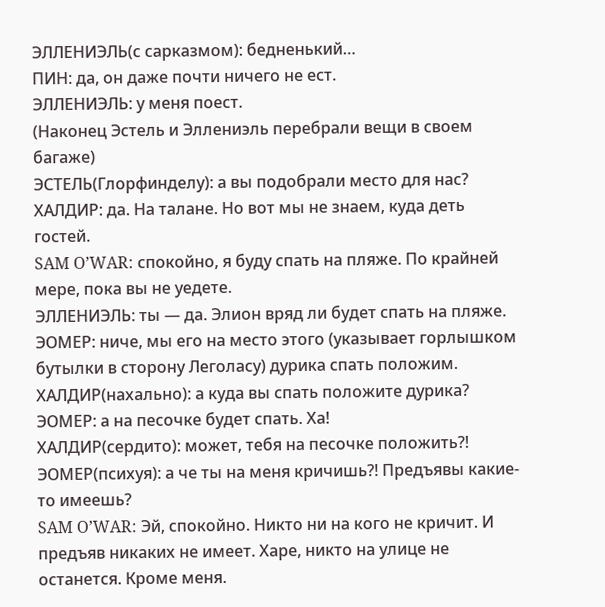ЭЛЛЕНИЭЛЬ(с сарказмом): бедненький…
ПИН: да, он даже почти ничего не ест.
ЭЛЛЕНИЭЛЬ: у меня поест.
(Наконец Эстель и Эллениэль перебрали вещи в своем багаже)
ЭСТЕЛЬ(Глорфинделу): а вы подобрали место для нас?
ХАЛДИР: да. На талане. Но вот мы не знаем, куда деть гостей.
SAM O’WAR: спокойно, я буду спать на пляже. По крайней мере, пока вы не уедете.
ЭЛЛЕНИЭЛЬ: ты — да. Элион вряд ли будет спать на пляже.
ЭОМЕР: ниче, мы его на место этого (указывает горлышком бутылки в сторону Леголасу) дурика спать положим.
ХАЛДИР(нахально): а куда вы спать положите дурика?
ЭОМЕР: а на песочке будет спать. Ха!
ХАЛДИР(сердито): может, тебя на песочке положить?!
ЭОМЕР(психуя): а че ты на меня кричишь?! Предъявы какие-то имеешь?
SAM O’WAR: Эй, спокойно. Никто ни на кого не кричит. И предъяв никаких не имеет. Харе, никто на улице не останется. Кроме меня.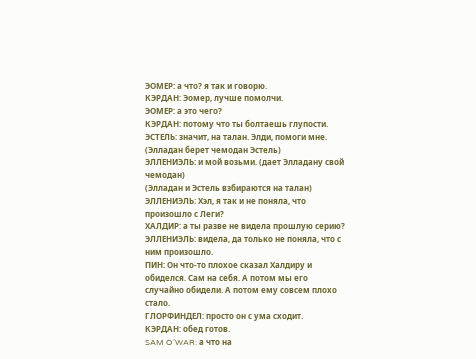ЭОМЕР: а что? я так и говорю.
КЭРДАН: Эомер, лучше помолчи.
ЭОМЕР: а это чего?
КЭРДАН: потому что ты болтаешь глупости.
ЭСТЕЛЬ: значит, на талан. Элди, помоги мне.
(Элладан берет чемодан Эстель)
ЭЛЛЕНИЭЛЬ: и мой возьми. (дает Элладану свой чемодан)
(Элладан и Эстель взбираются на талан)
ЭЛЛЕНИЭЛЬ: Хэл, я так и не поняла, что произошло с Леги?
ХАЛДИР: а ты разве не видела прошлую серию?
ЭЛЛЕНИЭЛЬ: видела, да только не поняла, что с ним произошло.
ПИН: Он что-то плохое сказал Халдиру и обиделся. Сам на себя. А потом мы его случайно обидели. А потом ему совсем плохо стало.
ГЛОРФИНДЕЛ: просто он с ума сходит.
КЭРДАН: обед готов.
SAM O’WAR: а что на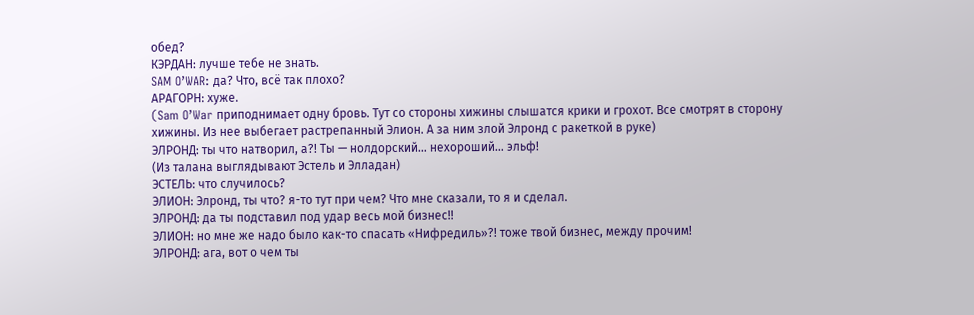обед?
КЭРДАН: лучше тебе не знать.
SAM O’WAR: да? Что, всё так плохо?
АРАГОРН: хуже.
(Sam O’War приподнимает одну бровь. Тут со стороны хижины слышатся крики и грохот. Все смотрят в сторону хижины. Из нее выбегает растрепанный Элион. А за ним злой Элронд с ракеткой в руке)
ЭЛРОНД: ты что натворил, а?! Ты — нолдорский… нехороший… эльф!
(Из талана выглядывают Эстель и Элладан)
ЭСТЕЛЬ: что случилось?
ЭЛИОН: Элронд, ты что? я-то тут при чем? Что мне сказали, то я и сделал.
ЭЛРОНД: да ты подставил под удар весь мой бизнес!!
ЭЛИОН: но мне же надо было как-то спасать «Нифредиль»?! тоже твой бизнес, между прочим!
ЭЛРОНД: ага, вот о чем ты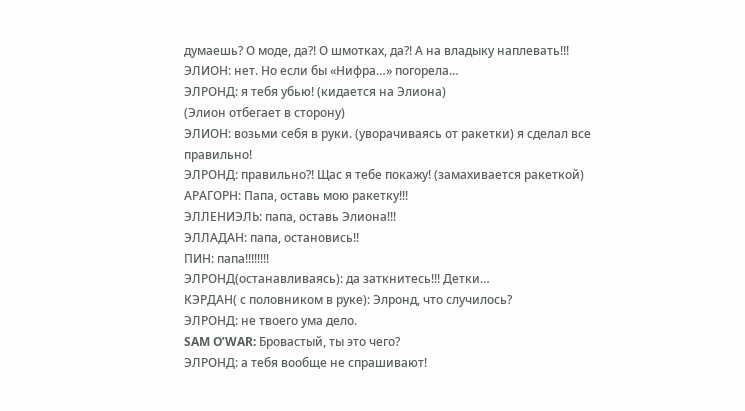думаешь? О моде, да?! О шмотках, да?! А на владыку наплевать!!!
ЭЛИОН: нет. Но если бы «Нифра…» погорела…
ЭЛРОНД: я тебя убью! (кидается на Элиона)
(Элион отбегает в сторону)
ЭЛИОН: возьми себя в руки. (уворачиваясь от ракетки) я сделал все правильно!
ЭЛРОНД: правильно?! Щас я тебе покажу! (замахивается ракеткой)
АРАГОРН: Папа, оставь мою ракетку!!!
ЭЛЛЕНИЭЛЬ: папа, оставь Элиона!!!
ЭЛЛАДАН: папа, остановись!!
ПИН: папа!!!!!!!!
ЭЛРОНД(останавливаясь): да заткнитесь!!! Детки…
КЭРДАН( с половником в руке): Элронд, что случилось?
ЭЛРОНД: не твоего ума дело.
SAM O’WAR: Бровастый, ты это чего?
ЭЛРОНД: а тебя вообще не спрашивают!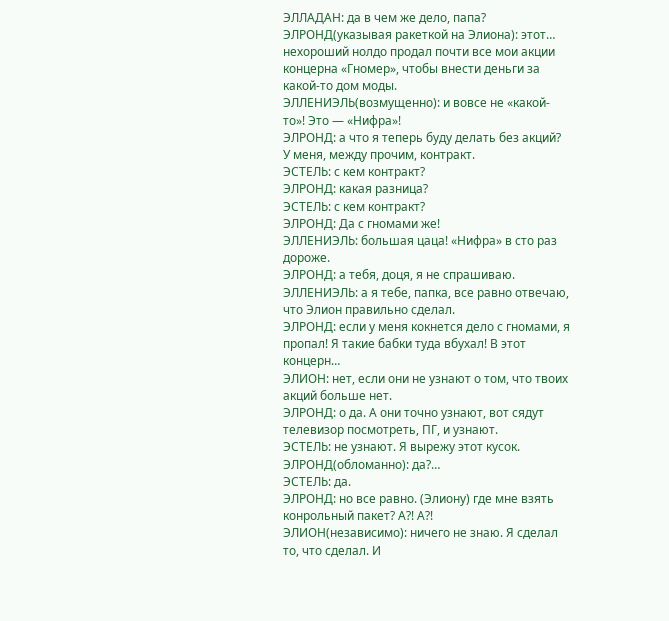ЭЛЛАДАН: да в чем же дело, папа?
ЭЛРОНД(указывая ракеткой на Элиона): этот… нехороший нолдо продал почти все мои акции концерна «Гномер», чтобы внести деньги за какой-то дом моды.
ЭЛЛЕНИЭЛЬ(возмущенно): и вовсе не «какой-то»! Это — «Нифра»!
ЭЛРОНД: а что я теперь буду делать без акций? У меня, между прочим, контракт.
ЭСТЕЛЬ: с кем контракт?
ЭЛРОНД: какая разница?
ЭСТЕЛЬ: с кем контракт?
ЭЛРОНД: Да с гномами же!
ЭЛЛЕНИЭЛЬ: большая цаца! «Нифра» в сто раз дороже.
ЭЛРОНД: а тебя, доця, я не спрашиваю.
ЭЛЛЕНИЭЛЬ: а я тебе, папка, все равно отвечаю, что Элион правильно сделал.
ЭЛРОНД: если у меня кокнется дело с гномами, я пропал! Я такие бабки туда вбухал! В этот концерн…
ЭЛИОН: нет, если они не узнают о том, что твоих акций больше нет.
ЭЛРОНД: о да. А они точно узнают, вот сядут телевизор посмотреть, ПГ, и узнают.
ЭСТЕЛЬ: не узнают. Я вырежу этот кусок.
ЭЛРОНД(обломанно): да?…
ЭСТЕЛЬ: да.
ЭЛРОНД: но все равно. (Элиону) где мне взять конрольный пакет? А?! А?!
ЭЛИОН(независимо): ничего не знаю. Я сделал то, что сделал. И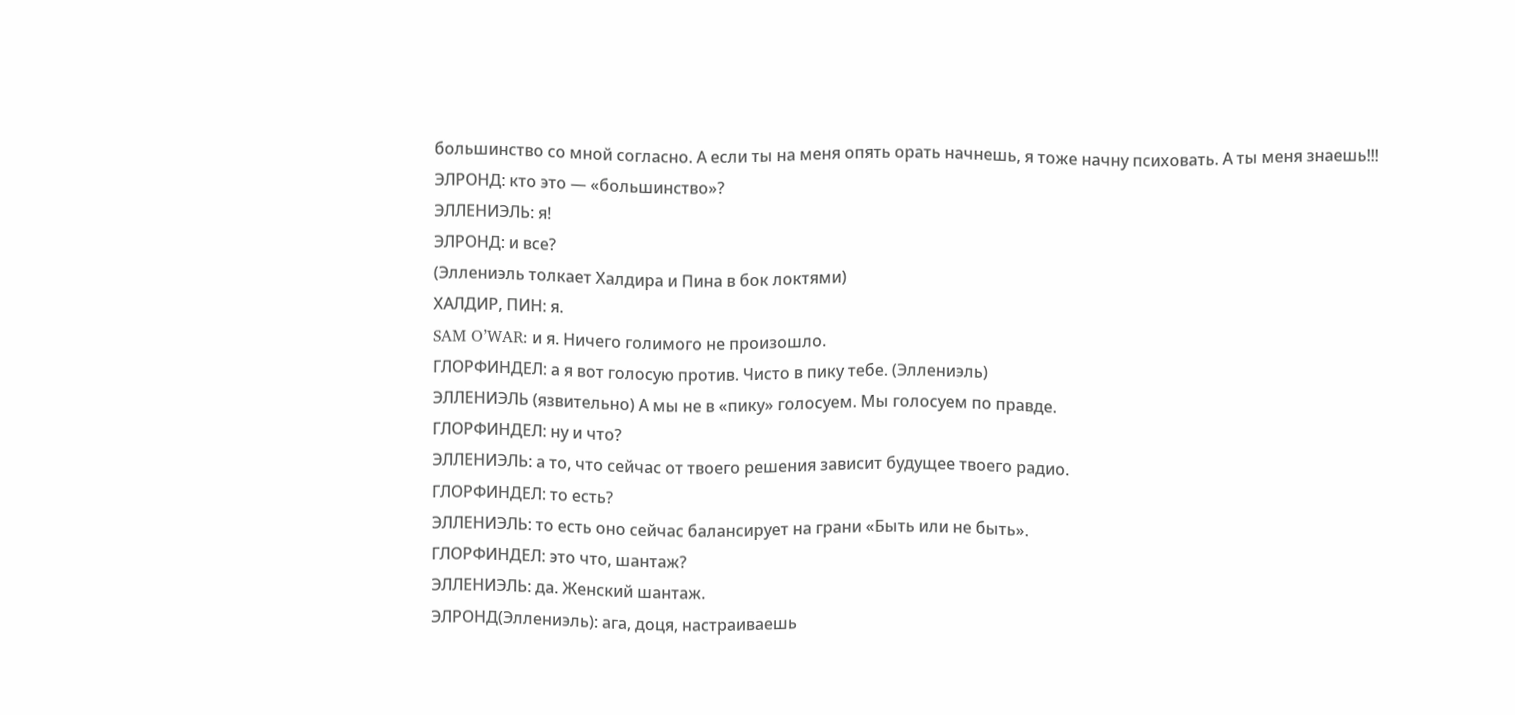большинство со мной согласно. А если ты на меня опять орать начнешь, я тоже начну психовать. А ты меня знаешь!!!
ЭЛРОНД: кто это — «большинство»?
ЭЛЛЕНИЭЛЬ: я!
ЭЛРОНД: и все?
(Эллениэль толкает Халдира и Пина в бок локтями)
ХАЛДИР, ПИН: я.
SAM O’WAR: и я. Ничего голимого не произошло.
ГЛОРФИНДЕЛ: а я вот голосую против. Чисто в пику тебе. (Эллениэль)
ЭЛЛЕНИЭЛЬ (язвительно) А мы не в «пику» голосуем. Мы голосуем по правде.
ГЛОРФИНДЕЛ: ну и что?
ЭЛЛЕНИЭЛЬ: а то, что сейчас от твоего решения зависит будущее твоего радио.
ГЛОРФИНДЕЛ: то есть?
ЭЛЛЕНИЭЛЬ: то есть оно сейчас балансирует на грани «Быть или не быть».
ГЛОРФИНДЕЛ: это что, шантаж?
ЭЛЛЕНИЭЛЬ: да. Женский шантаж.
ЭЛРОНД(Эллениэль): ага, доця, настраиваешь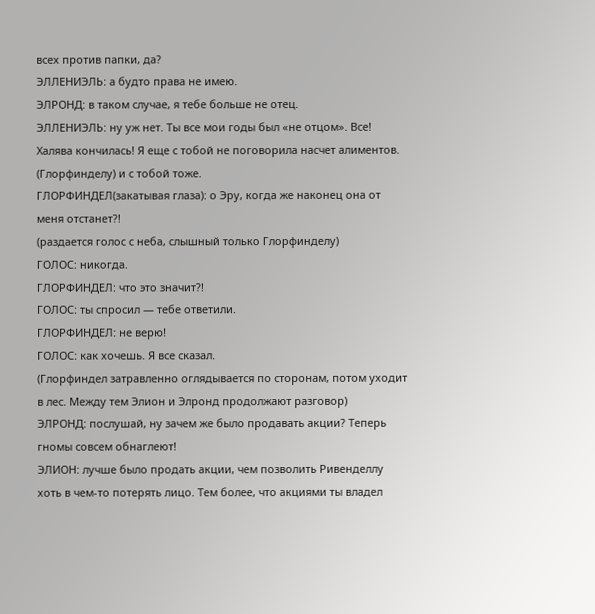всех против папки, да?
ЭЛЛЕНИЭЛЬ: а будто права не имею.
ЭЛРОНД: в таком случае, я тебе больше не отец.
ЭЛЛЕНИЭЛЬ: ну уж нет. Ты все мои годы был «не отцом». Все! Халява кончилась! Я еще с тобой не поговорила насчет алиментов. (Глорфинделу) и с тобой тоже.
ГЛОРФИНДЕЛ(закатывая глаза): о Эру, когда же наконец она от меня отстанет?!
(раздается голос с неба, слышный только Глорфинделу)
ГОЛОС: никогда.
ГЛОРФИНДЕЛ: что это значит?!
ГОЛОС: ты спросил — тебе ответили.
ГЛОРФИНДЕЛ: не верю!
ГОЛОС: как хочешь. Я все сказал.
(Глорфиндел затравленно оглядывается по сторонам, потом уходит в лес. Между тем Элион и Элронд продолжают разговор)
ЭЛРОНД: послушай, ну зачем же было продавать акции? Теперь гномы совсем обнаглеют!
ЭЛИОН: лучше было продать акции, чем позволить Ривенделлу хоть в чем-то потерять лицо. Тем более, что акциями ты владел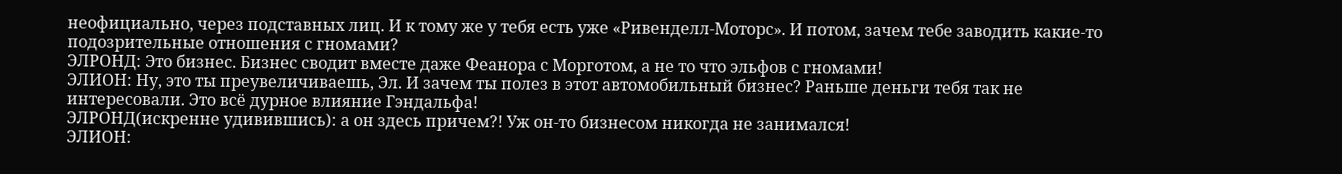неофициально, через подставных лиц. И к тому же у тебя есть уже «Ривенделл-Моторс». И потом, зачем тебе заводить какие-то подозрительные отношения с гномами?
ЭЛРОНД: Это бизнес. Бизнес сводит вместе даже Феанора с Морготом, а не то что эльфов с гномами!
ЭЛИОН: Ну, это ты преувеличиваешь, Эл. И зачем ты полез в этот автомобильный бизнес? Раньше деньги тебя так не интересовали. Это всё дурное влияние Гэндальфа!
ЭЛРОНД(искренне удивившись): а он здесь причем?! Уж он-то бизнесом никогда не занимался!
ЭЛИОН: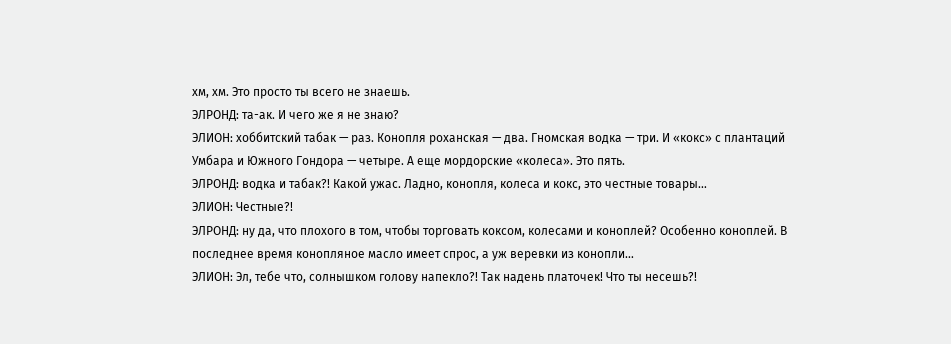хм, хм. Это просто ты всего не знаешь.
ЭЛРОНД: та-ак. И чего же я не знаю?
ЭЛИОН: хоббитский табак — раз. Конопля роханская — два. Гномская водка — три. И «кокс» с плантаций Умбара и Южного Гондора — четыре. А еще мордорские «колеса». Это пять.
ЭЛРОНД: водка и табак?! Какой ужас. Ладно, конопля, колеса и кокс, это честные товары…
ЭЛИОН: Честные?!
ЭЛРОНД: ну да, что плохого в том, чтобы торговать коксом, колесами и коноплей? Особенно коноплей. В последнее время конопляное масло имеет спрос, а уж веревки из конопли…
ЭЛИОН: Эл, тебе что, солнышком голову напекло?! Так надень платочек! Что ты несешь?!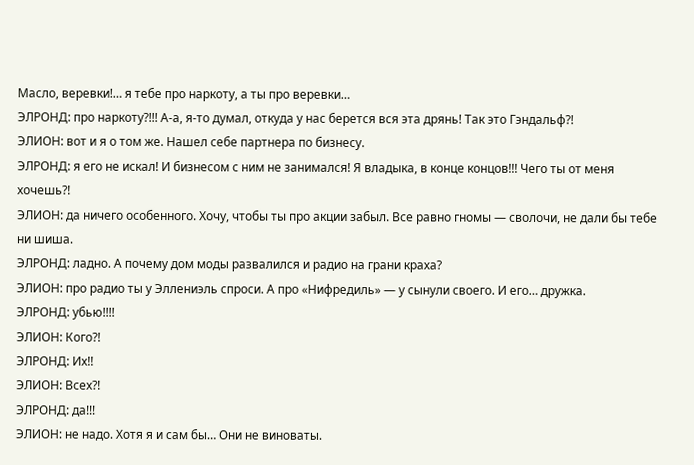Масло, веревки!… я тебе про наркоту, а ты про веревки…
ЭЛРОНД: про наркоту?!!! А-а, я-то думал, откуда у нас берется вся эта дрянь! Так это Гэндальф?!
ЭЛИОН: вот и я о том же. Нашел себе партнера по бизнесу.
ЭЛРОНД: я его не искал! И бизнесом с ним не занимался! Я владыка, в конце концов!!! Чего ты от меня хочешь?!
ЭЛИОН: да ничего особенного. Хочу, чтобы ты про акции забыл. Все равно гномы — сволочи, не дали бы тебе ни шиша.
ЭЛРОНД: ладно. А почему дом моды развалился и радио на грани краха?
ЭЛИОН: про радио ты у Эллениэль спроси. А про «Нифредиль» — у сынули своего. И его… дружка.
ЭЛРОНД: убью!!!!
ЭЛИОН: Кого?!
ЭЛРОНД: Их!!
ЭЛИОН: Всех?!
ЭЛРОНД: да!!!
ЭЛИОН: не надо. Хотя я и сам бы… Они не виноваты.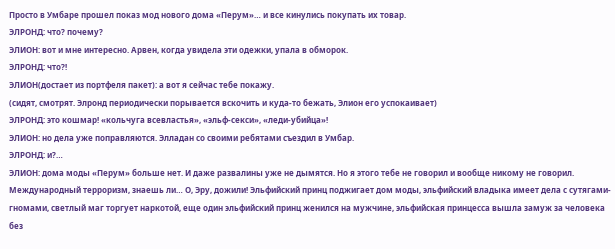Просто в Умбаре прошел показ мод нового дома «Перум»… и все кинулись покупать их товар.
ЭЛРОНД: что? почему?
ЭЛИОН: вот и мне интересно. Арвен, когда увидела эти одежки, упала в обморок.
ЭЛРОНД: что?!
ЭЛИОН(достает из портфеля пакет): а вот я сейчас тебе покажу.
(сидят, смотрят. Элронд периодически порывается вскочить и куда-то бежать, Элион его успокаивает)
ЭЛРОНД: это кошмар! «кольчуга всевластья», «эльф-секси», «леди-убийца»!
ЭЛИОН: но дела уже поправляются. Элладан со своими ребятами съездил в Умбар.
ЭЛРОНД: и?…
ЭЛИОН: дома моды «Перум» больше нет. И даже развалины уже не дымятся. Но я этого тебе не говорил и вообще никому не говорил. Международный терроризм, знаешь ли… О, Эру, дожили! Эльфийский принц поджигает дом моды, эльфийский владыка имеет дела с сутягами-гномами, светлый маг торгует наркотой, еще один эльфийский принц женился на мужчине, эльфийская принцесса вышла замуж за человека без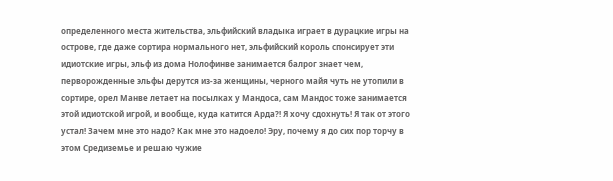определенного места жительства, эльфийский владыка играет в дурацкие игры на острове, где даже сортира нормального нет, эльфийский король спонсирует эти идиотские игры, эльф из дома Нолофинве занимается балрог знает чем, перворожденные эльфы дерутся из-за женщины, черного майя чуть не утопили в сортире, орел Манве летает на посылках у Мандоса, сам Мандос тоже занимается этой идиотской игрой, и вообще, куда катится Арда?! Я хочу сдохнуть! Я так от этого устал! Зачем мне это надо? Как мне это надоело! Эру, почему я до сих пор торчу в этом Средиземье и решаю чужие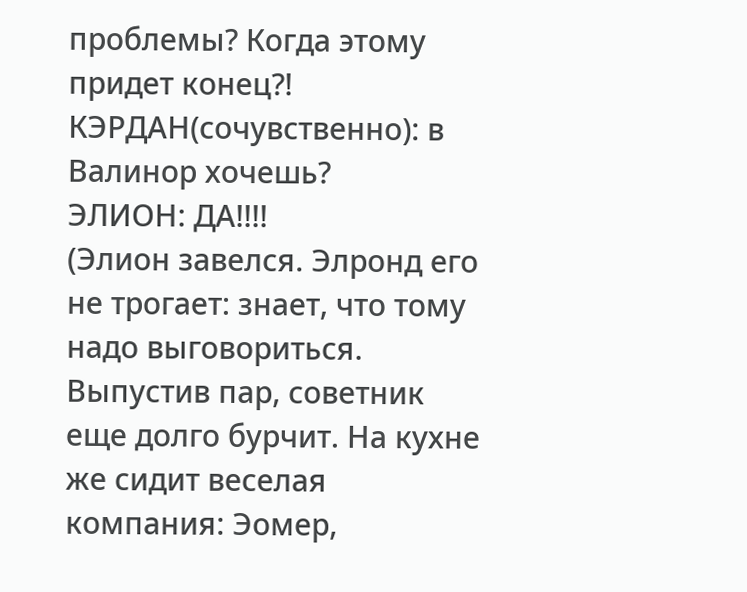проблемы? Когда этому придет конец?!
КЭРДАН(сочувственно): в Валинор хочешь?
ЭЛИОН: ДА!!!!
(Элион завелся. Элронд его не трогает: знает, что тому надо выговориться. Выпустив пар, советник еще долго бурчит. На кухне же сидит веселая компания: Эомер,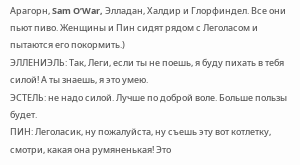Арагорн, Sam O’War, Элладан, Халдир и Глорфиндел. Все они пьют пиво. Женщины и Пин сидят рядом с Леголасом и пытаются его покормить.)
ЭЛЛЕНИЭЛЬ: Так, Леги, если ты не поешь, я буду пихать в тебя силой! А ты знаешь, я это умею.
ЭСТЕЛЬ: не надо силой. Лучше по доброй воле. Больше пользы будет.
ПИН: Леголасик, ну пожалуйста, ну съешь эту вот котлетку, смотри, какая она румяненькая! Это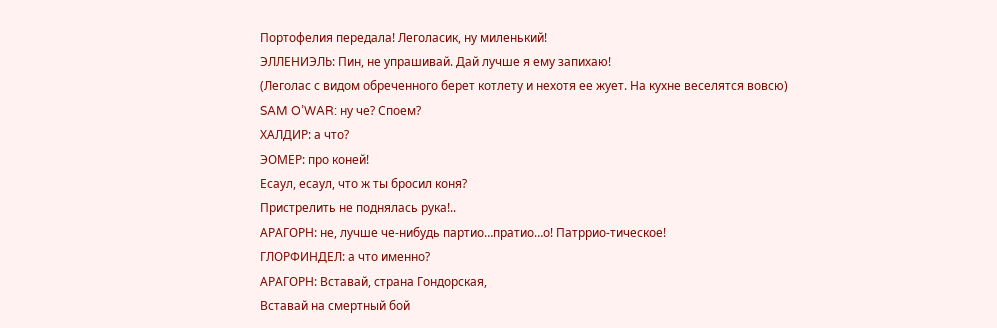Портофелия передала! Леголасик, ну миленький!
ЭЛЛЕНИЭЛЬ: Пин, не упрашивай. Дай лучше я ему запихаю!
(Леголас с видом обреченного берет котлету и нехотя ее жует. На кухне веселятся вовсю)
SAM O’WAR: ну че? Споем?
ХАЛДИР: а что?
ЭОМЕР: про коней!
Есаул, есаул, что ж ты бросил коня?
Пристрелить не поднялась рука!..
АРАГОРН: не, лучше че-нибудь партио…пратио…о! Патррио-тическое!
ГЛОРФИНДЕЛ: а что именно?
АРАГОРН: Вставай, страна Гондорская,
Вставай на смертный бой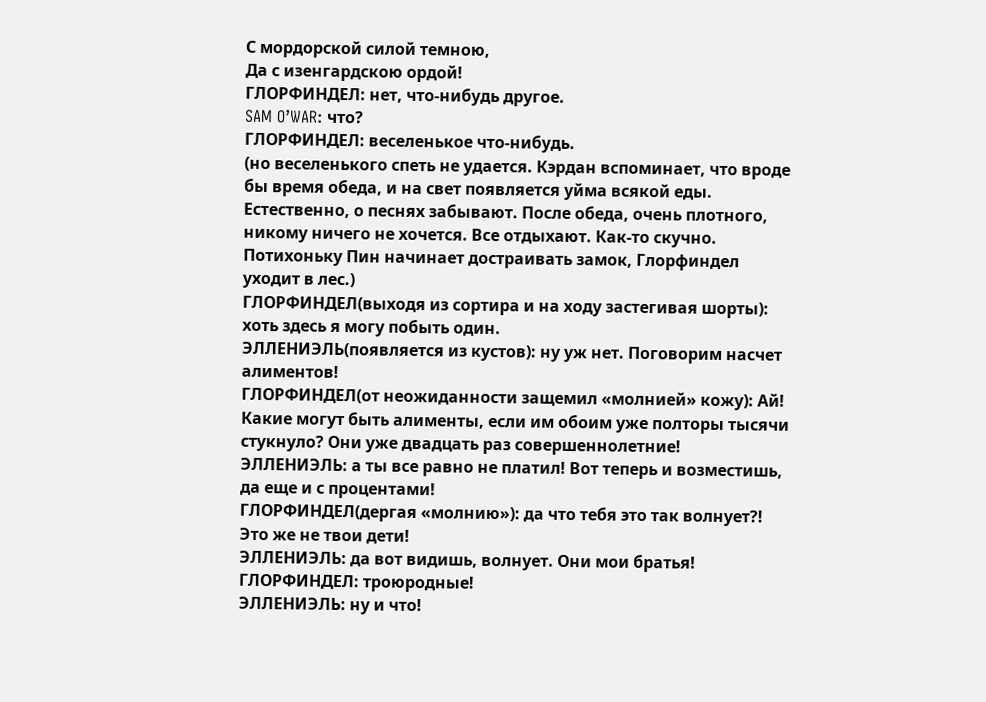С мордорской силой темною,
Да с изенгардскою ордой!
ГЛОРФИНДЕЛ: нет, что-нибудь другое.
SAM O’WAR: что?
ГЛОРФИНДЕЛ: веселенькое что-нибудь.
(но веселенького спеть не удается. Кэрдан вспоминает, что вроде бы время обеда, и на свет появляется уйма всякой еды. Естественно, о песнях забывают. После обеда, очень плотного, никому ничего не хочется. Все отдыхают. Как-то скучно. Потихоньку Пин начинает достраивать замок, Глорфиндел уходит в лес.)
ГЛОРФИНДЕЛ(выходя из сортира и на ходу застегивая шорты): хоть здесь я могу побыть один.
ЭЛЛЕНИЭЛЬ(появляется из кустов): ну уж нет. Поговорим насчет алиментов!
ГЛОРФИНДЕЛ(от неожиданности защемил «молнией» кожу): Ай! Какие могут быть алименты, если им обоим уже полторы тысячи стукнуло? Они уже двадцать раз совершеннолетние!
ЭЛЛЕНИЭЛЬ: а ты все равно не платил! Вот теперь и возместишь, да еще и с процентами!
ГЛОРФИНДЕЛ(дергая «молнию»): да что тебя это так волнует?! Это же не твои дети!
ЭЛЛЕНИЭЛЬ: да вот видишь, волнует. Они мои братья!
ГЛОРФИНДЕЛ: троюродные!
ЭЛЛЕНИЭЛЬ: ну и что!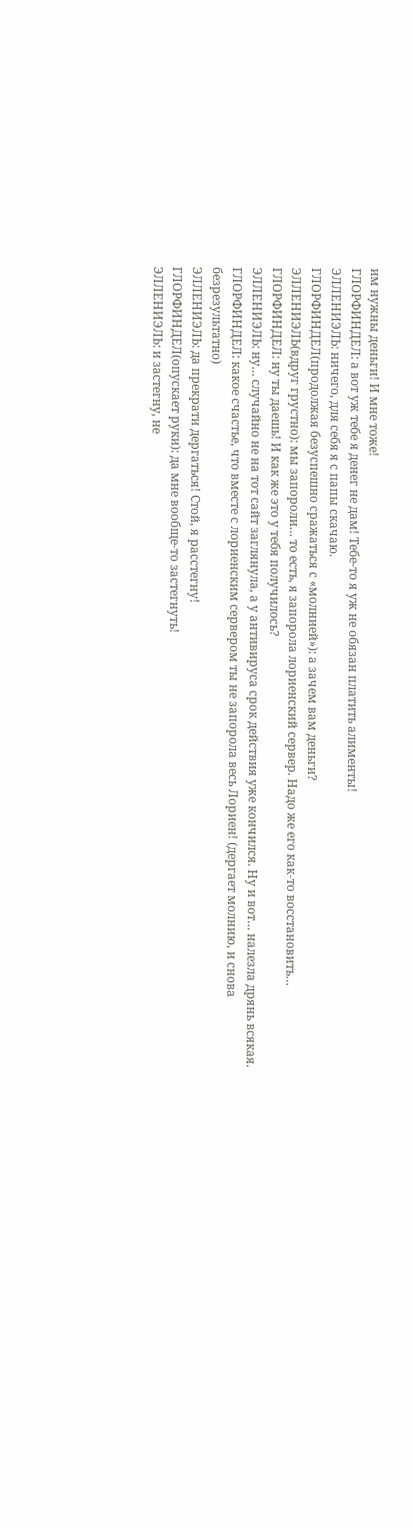им нужны деньги! И мне тоже!
ГЛОРФИНДЕЛ: а вот уж тебе я денег не дам! Тебе-то я уж не обязан платить алименты!
ЭЛЛЕНИЭЛЬ: ничего, для себя я с папы скачаю.
ГЛОРФИНДЕЛ(продолжая безуспешно сражаться с «молнией»): а зачем вам деньги?
ЭЛЛЕНИЭЛЬ(вдруг грустно): мы запороли… то есть, я запорола лориенский сервер. Надо же его как-то восстановить…
ГЛОРФИНДЕЛ: ну ты даешь! И как же это у тебя получилось?
ЭЛЛЕНИЭЛЬ: ну… случайно не на тот сайт заглянула, а у антивируса срок действия уже кончился. Ну и вот… налезла дрянь всякая.
ГЛОРФИНДЕЛ: какое счастье, что вместе с лориенским сервером ты не запорола весь Лориен! (дергает молнию, и снова безрезультатно)
ЭЛЛЕНИЭЛЬ: да прекрати дергаться! Стой, я расстегну!
ГЛОРФИНДЕЛ(опускает руки): да мне вообще-то застегнуть!
ЭЛЛЕНИЭЛЬ: и застегну, не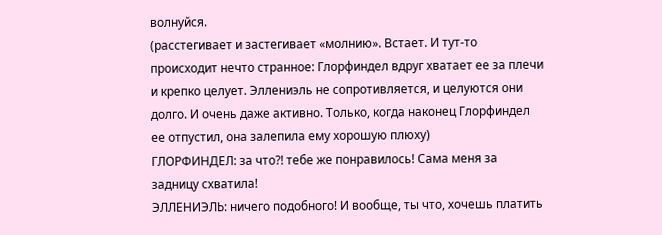волнуйся.
(расстегивает и застегивает «молнию». Встает. И тут-то происходит нечто странное: Глорфиндел вдруг хватает ее за плечи и крепко целует. Эллениэль не сопротивляется, и целуются они долго. И очень даже активно. Только, когда наконец Глорфиндел ее отпустил, она залепила ему хорошую плюху)
ГЛОРФИНДЕЛ: за что?! тебе же понравилось! Сама меня за задницу схватила!
ЭЛЛЕНИЭЛЬ: ничего подобного! И вообще, ты что, хочешь платить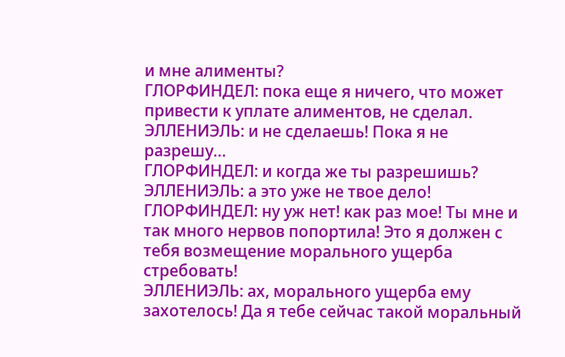и мне алименты?
ГЛОРФИНДЕЛ: пока еще я ничего, что может привести к уплате алиментов, не сделал.
ЭЛЛЕНИЭЛЬ: и не сделаешь! Пока я не разрешу…
ГЛОРФИНДЕЛ: и когда же ты разрешишь?
ЭЛЛЕНИЭЛЬ: а это уже не твое дело!
ГЛОРФИНДЕЛ: ну уж нет! как раз мое! Ты мне и так много нервов попортила! Это я должен с тебя возмещение морального ущерба стребовать!
ЭЛЛЕНИЭЛЬ: ах, морального ущерба ему захотелось! Да я тебе сейчас такой моральный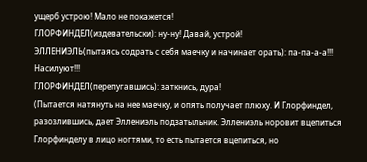ущерб устрою! Мало не покажется!
ГЛОРФИНДЕЛ(издевательски): ну-ну! Давай, устрой!
ЭЛЛЕНИЭЛЬ(пытаясь содрать с себя маечку и начинает орать): па-па-а-а!!! Насилуют!!!
ГЛОРФИНДЕЛ(перепугавшись): заткнись, дура!
(Пытается натянуть на нее маечку, и опять получает плюху. И Глорфиндел, разозлившись, дает Эллениэль подзатыльник. Эллениэль норовит вцепиться Глорфинделу в лицо ногтями, то есть пытается вцепиться, но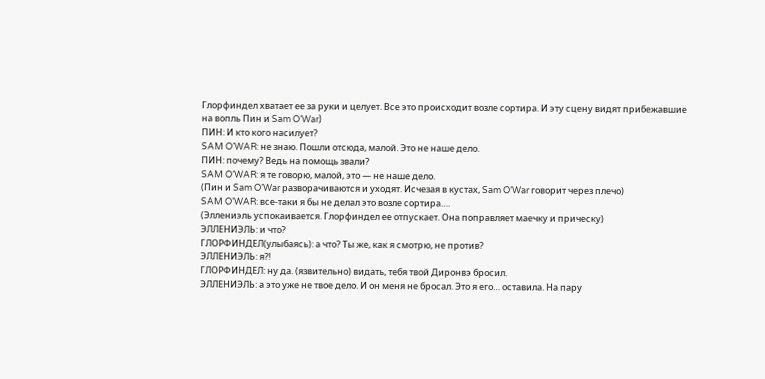Глорфиндел хватает ее за руки и целует. Все это происходит возле сортира. И эту сцену видят прибежавшие на вопль Пин и Sam O’War)
ПИН: И кто кого насилует?
SAM O’WAR: не знаю. Пошли отсюда, малой. Это не наше дело.
ПИН: почему? Ведь на помощь звали?
SAM O’WAR: я те говорю, малой, это — не наше дело.
(Пин и Sam O’War разворачиваются и уходят. Исчезая в кустах, Sam O’War говорит через плечо)
SAM O’WAR: все-таки я бы не делал это возле сортира….
(Эллениэль успокаивается. Глорфиндел ее отпускает. Она поправляет маечку и прическу)
ЭЛЛЕНИЭЛЬ: и что?
ГЛОРФИНДЕЛ(улыбаясь): а что? Ты же, как я смотрю, не против?
ЭЛЛЕНИЭЛЬ: я?!
ГЛОРФИНДЕЛ: ну да. (язвительно) видать, тебя твой Диронвэ бросил.
ЭЛЛЕНИЭЛЬ: а это уже не твое дело. И он меня не бросал. Это я его… оставила. На пару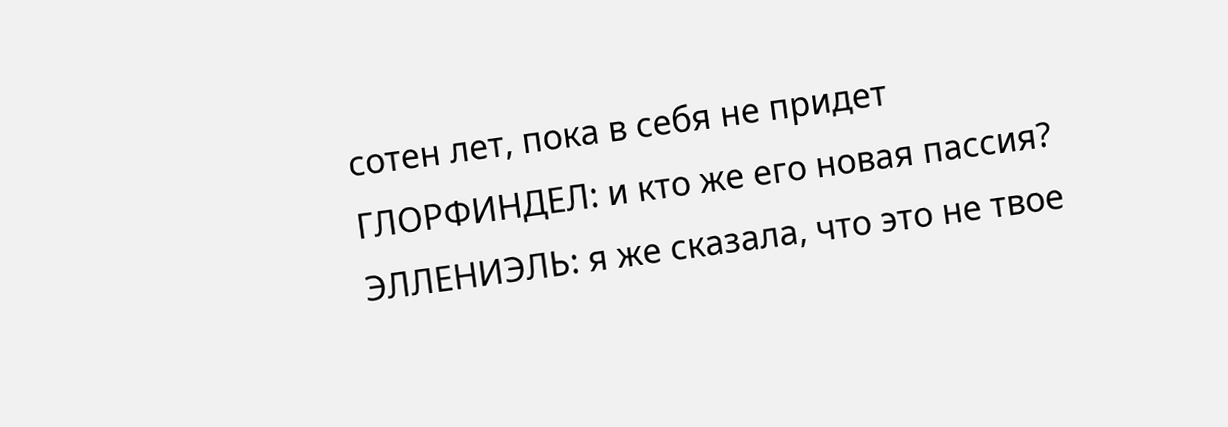сотен лет, пока в себя не придет
ГЛОРФИНДЕЛ: и кто же его новая пассия?
ЭЛЛЕНИЭЛЬ: я же сказала, что это не твое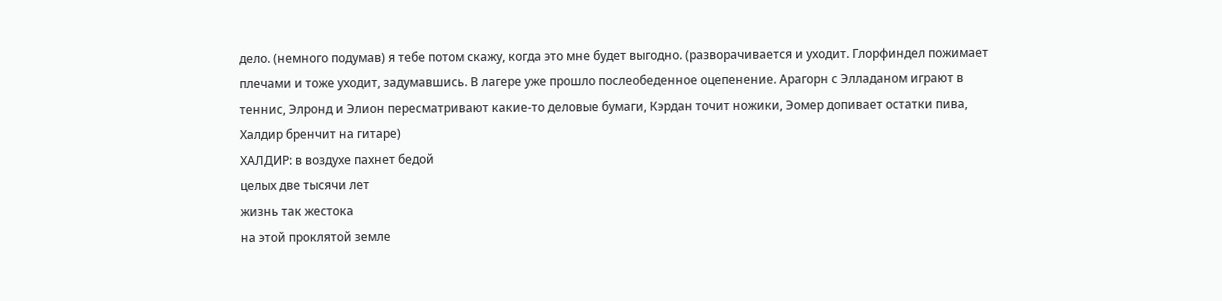дело. (немного подумав) я тебе потом скажу, когда это мне будет выгодно. (разворачивается и уходит. Глорфиндел пожимает плечами и тоже уходит, задумавшись. В лагере уже прошло послеобеденное оцепенение. Арагорн с Элладаном играют в теннис, Элронд и Элион пересматривают какие-то деловые бумаги, Кэрдан точит ножики, Эомер допивает остатки пива, Халдир бренчит на гитаре)
ХАЛДИР: в воздухе пахнет бедой
целых две тысячи лет
жизнь так жестока
на этой проклятой земле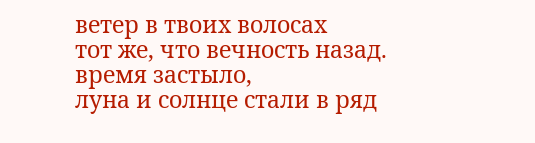ветер в твоих волосах
тот же, что вечность назад.
время застыло,
луна и солнце стали в ряд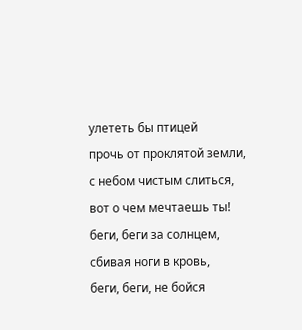улететь бы птицей
прочь от проклятой земли,
с небом чистым слиться,
вот о чем мечтаешь ты!
беги, беги за солнцем,
сбивая ноги в кровь,
беги, беги, не бойся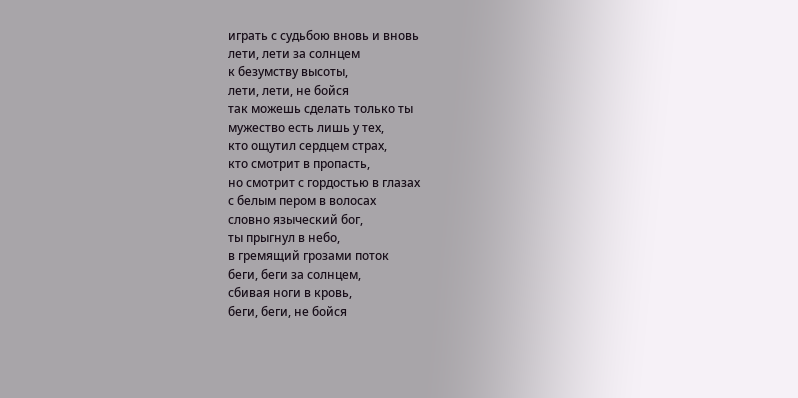играть с судьбою вновь и вновь
лети, лети за солнцем
к безумству высоты,
лети, лети, не бойся
так можешь сделать только ты
мужество есть лишь у тех,
кто ощутил сердцем страх,
кто смотрит в пропасть,
но смотрит с гордостью в глазах
с белым пером в волосах
словно языческий бог,
ты прыгнул в небо,
в гремящий грозами поток
беги, беги за солнцем,
сбивая ноги в кровь,
беги, беги, не бойся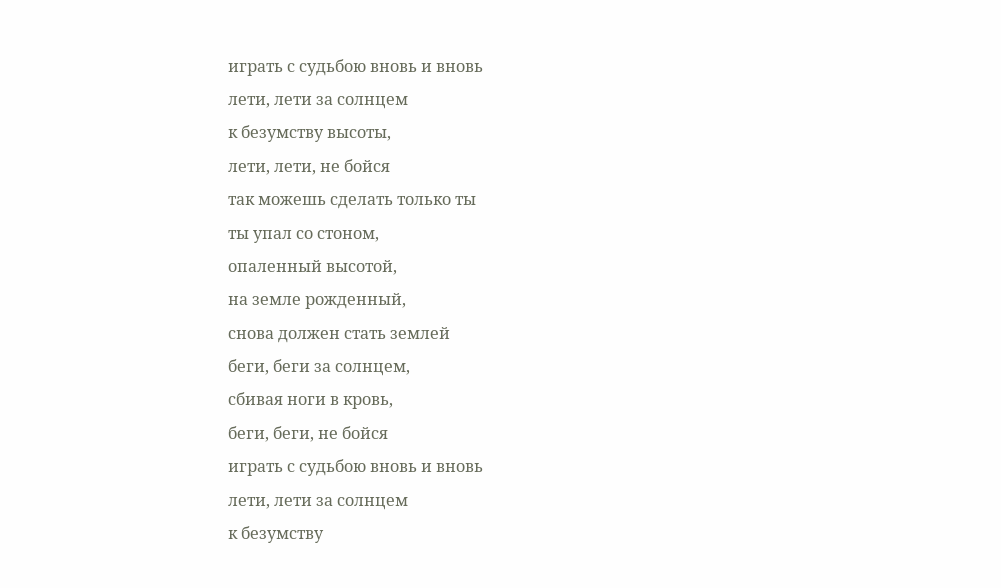играть с судьбою вновь и вновь
лети, лети за солнцем
к безумству высоты,
лети, лети, не бойся
так можешь сделать только ты
ты упал со стоном,
опаленный высотой,
на земле рожденный,
снова должен стать землей
беги, беги за солнцем,
сбивая ноги в кровь,
беги, беги, не бойся
играть с судьбою вновь и вновь
лети, лети за солнцем
к безумству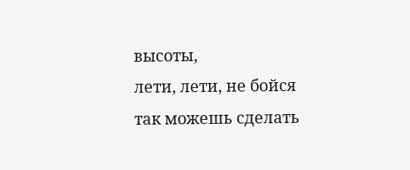высоты,
лети, лети, не бойся
так можешь сделать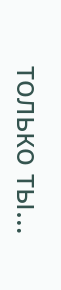только ты…